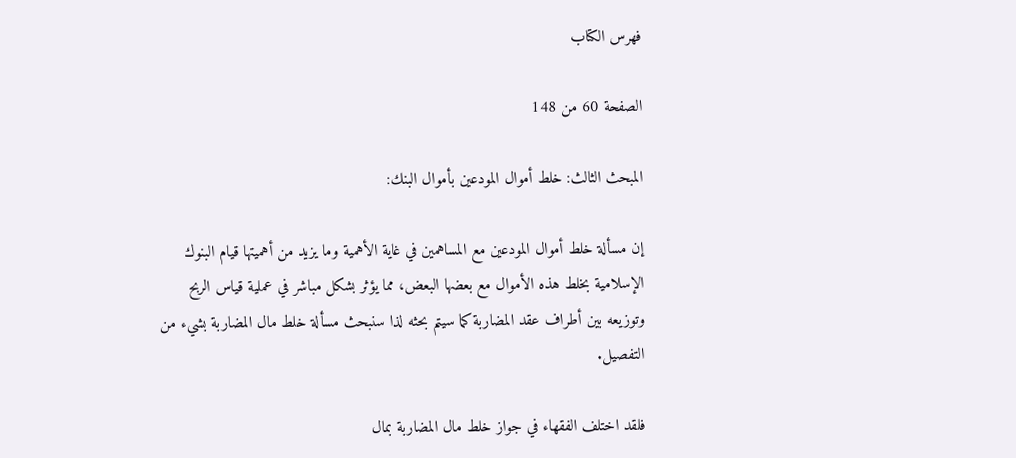فهرس الكتاب

الصفحة 60 من 148

المبحث الثالث: خلط أموال المودعين بأموال البنك:

إن مسألة خلط أموال المودعين مع المساهمين في غاية الأهمية وما يزيد من أهميتها قيام البنوك الإسلامية بخلط هذه الأموال مع بعضها البعض، مما يؤثر بشكل مباشر في عملية قياس الربح وتوزيعه بين أطراف عقد المضاربة كما سيتم بحثه لذا سنبحث مسألة خلط مال المضاربة بشيء من التفصيل.

فلقد اختلف الفقهاء في جواز خلط مال المضاربة بمال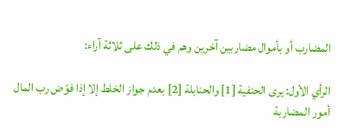المضارب أو بأموال مضاربين آخرين وهم في ذلك على ثلاثة آراء:

الرأي الأول: يرى الحنفية [1] والحنابلة [2] بعدم جواز الخلط إلا إذا فوّض رب المال أمور المضاربة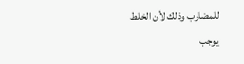للمضارب وذلك لأن الخلط يوجب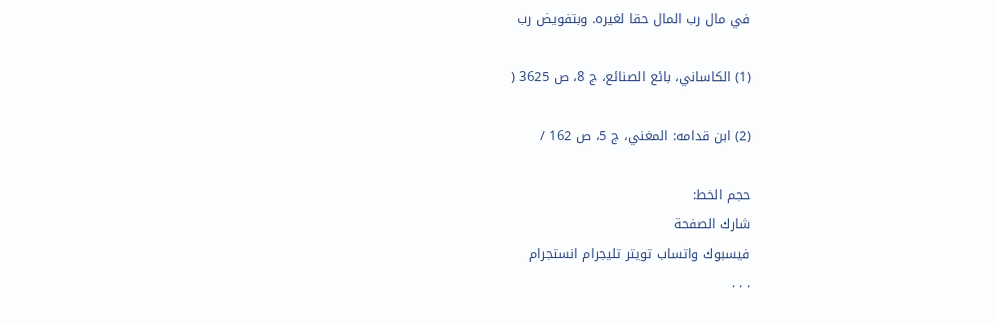في مال رب المال حقا لغيره. وبتفويض رب

(1) الكاساني، بائع الصنائع، ج 8، ص 3625 (

(2) ابن قدامه: المغني، ج 5، ص 162 /

حجم الخط:
شارك الصفحة
فيسبوك واتساب تويتر تليجرام انستجرام
. . .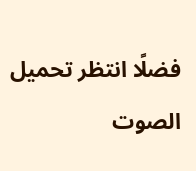فضلًا انتظر تحميل الصوت